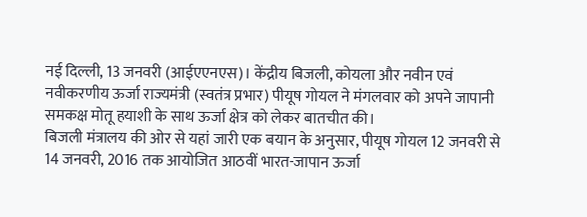नई दिल्ली, 13 जनवरी (आईएएनएस)। केंद्रीय बिजली, कोयला और नवीन एवं नवीकरणीय ऊर्जा राज्यमंत्री (स्वतंत्र प्रभार) पीयूष गोयल ने मंगलवार को अपने जापानी समकक्ष मोतू हयाशी के साथ ऊर्जा क्षेत्र को लेकर बातचीत की।
बिजली मंत्रालय की ओर से यहां जारी एक बयान के अनुसार, पीयूष गोयल 12 जनवरी से 14 जनवरी, 2016 तक आयोजित आठवीं भारत-जापान ऊर्जा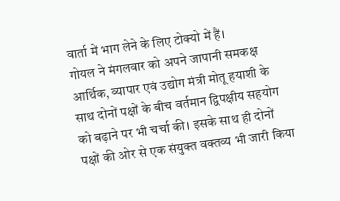वार्ता में भाग लेने के लिए टोक्यो में हैं।
गोयल ने मंगलवार को अपने जापानी समकक्ष आर्थिक, व्यापार एवं उद्योग मंत्री मोतू हयाशी के साथ दोनों पक्षों के बीच वर्तमान द्विपक्षीय सहयोग को बढ़ाने पर भी चर्चा की। इसके साथ ही दोनों पक्षों की ओर से एक संयुक्त वक्तव्य भी जारी किया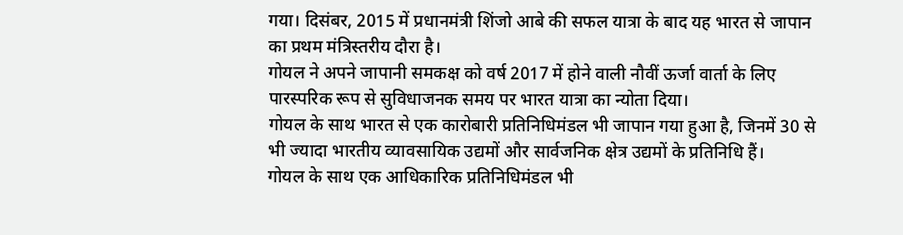गया। दिसंबर, 2015 में प्रधानमंत्री शिंजो आबे की सफल यात्रा के बाद यह भारत से जापान का प्रथम मंत्रिस्तरीय दौरा है।
गोयल ने अपने जापानी समकक्ष को वर्ष 2017 में होने वाली नौवीं ऊर्जा वार्ता के लिए पारस्परिक रूप से सुविधाजनक समय पर भारत यात्रा का न्योता दिया।
गोयल के साथ भारत से एक कारोबारी प्रतिनिधिमंडल भी जापान गया हुआ है, जिनमें 30 से भी ज्यादा भारतीय व्यावसायिक उद्यमों और सार्वजनिक क्षेत्र उद्यमों के प्रतिनिधि हैं।
गोयल के साथ एक आधिकारिक प्रतिनिधिमंडल भी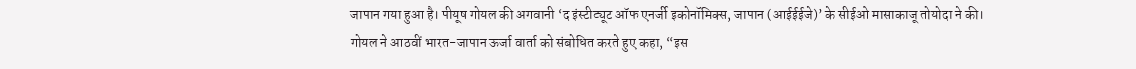जापान गया हुआ है। पीयूष गोयल की अगवानी ‘द इंस्टीट्यूट ऑफ एनर्जी इकोनॉमिक्स, जापान (आईईईजे)’ के सीईओ मासाकाजू तोयोदा ने की।
गोयल ने आठवीं भारत-जापान ऊर्जा वार्ता को संबोधित करते हुए कहा, “इस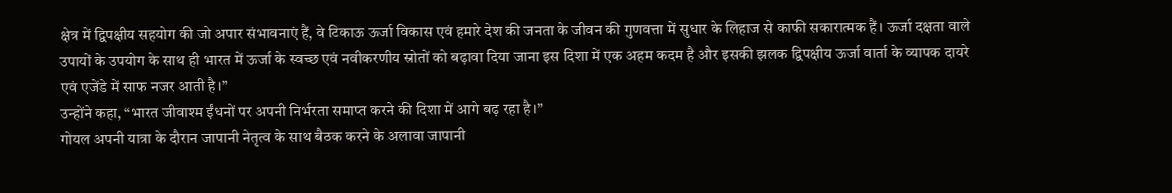क्षेत्र में द्विपक्षीय सहयोग की जो अपार संभावनाएं हैं, वे टिकाऊ ऊर्जा विकास एवं हमारे देश की जनता के जीवन की गुणवत्ता में सुधार के लिहाज से काफी सकारात्मक हैं। ऊर्जा दक्षता वाले उपायों के उपयोग के साथ ही भारत में ऊर्जा के स्वच्छ एवं नवीकरणीय स्रोतों को बढ़ावा दिया जाना इस दिशा में एक अहम कदम है और इसकी झलक द्विपक्षीय ऊर्जा वार्ता के व्यापक दायरे एवं एजेंडे में साफ नजर आती है।”
उन्होंने कहा, “भारत जीवाश्म ईंधनों पर अपनी निर्भरता समाप्त करने की दिशा में आगे बढ़ रहा है।”
गोयल अपनी यात्रा के दौरान जापानी नेतृत्व के साथ बैठक करने के अलावा जापानी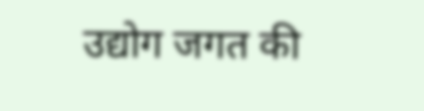उद्योग जगत की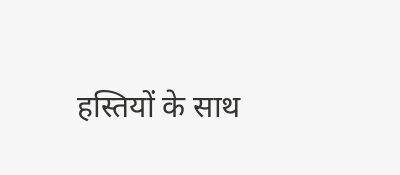हस्तियों के साथ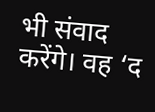भी संवाद करेंगे। वह ‘द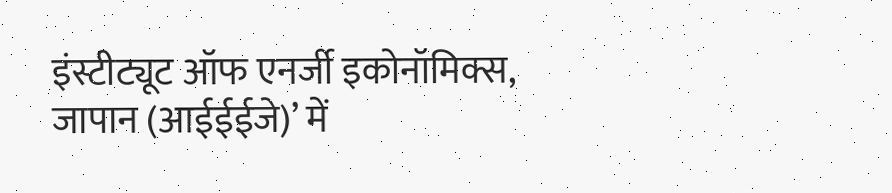इंस्टीट्यूट ऑफ एनर्जी इकोनॉमिक्स, जापान (आईईईजे)’ में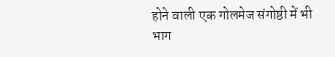होने वाली एक गोलमेज संगोष्ठी में भी भाग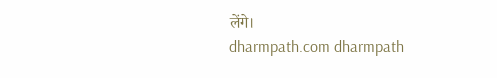लेंगे।
dharmpath.com dharmpath